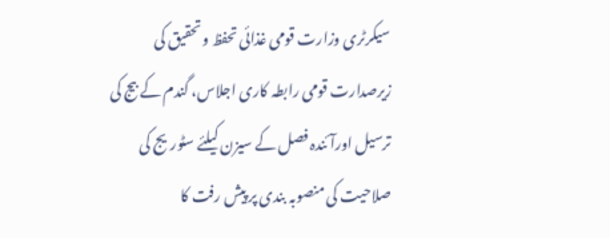سیکرٹری وزارت قومی غذائی تحفظ و تحقیق کی زیرصدارت قومی رابطہ کاری اجلاس، گندم کے بیج کی ترسیل اورآئندہ فصل کے سیزن کیلئے سٹوریج کی صلاحیت کی منصوبہ بندی پر پیش رفت کا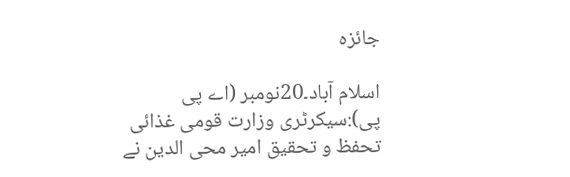جائزہ

اسلام آباد۔20نومبر (اے پی پی):سیکرٹری وزارت قومی غذائی تحفظ و تحقیق امیر محی الدین نے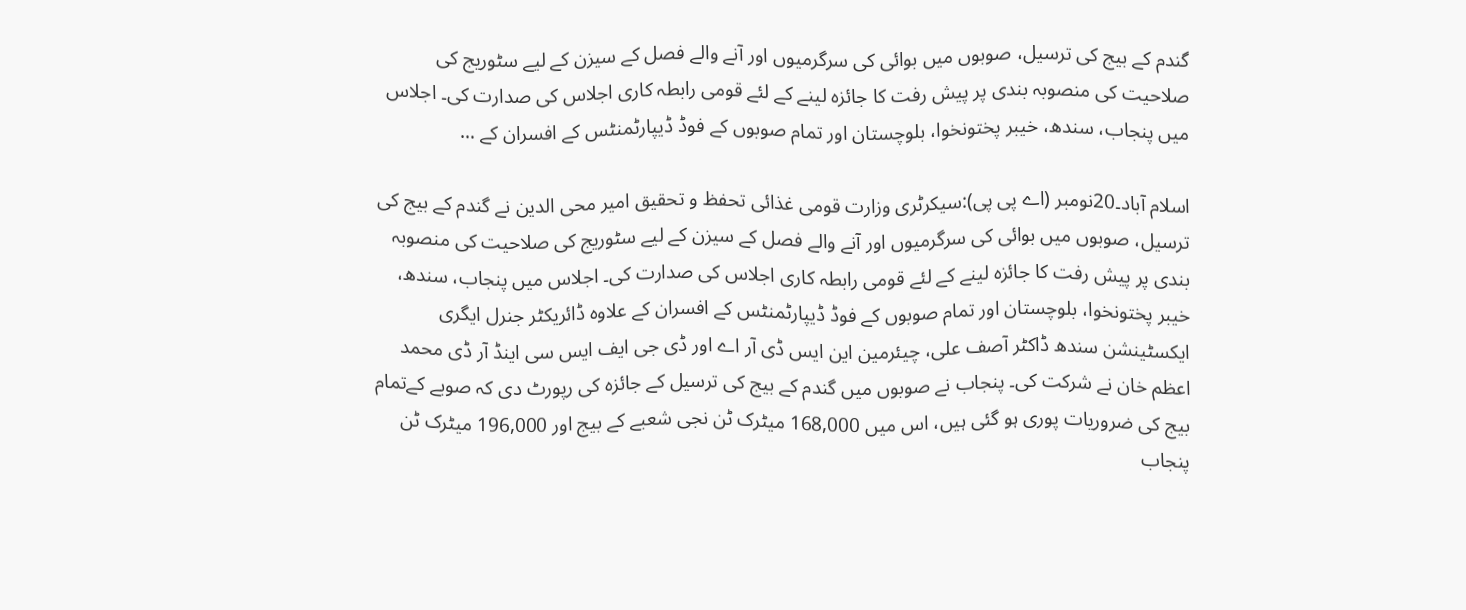گندم کے بیج کی ترسیل، صوبوں میں بوائی کی سرگرمیوں اور آنے والے فصل کے سیزن کے لیے سٹوریج کی صلاحیت کی منصوبہ بندی پر پیش رفت کا جائزہ لینے کے لئے قومی رابطہ کاری اجلاس کی صدارت کی۔ اجلاس میں پنجاب، سندھ، خیبر پختونخوا، بلوچستان اور تمام صوبوں کے فوڈ ڈیپارٹمنٹس کے افسران کے …

اسلام آباد۔20نومبر (اے پی پی):سیکرٹری وزارت قومی غذائی تحفظ و تحقیق امیر محی الدین نے گندم کے بیج کی ترسیل، صوبوں میں بوائی کی سرگرمیوں اور آنے والے فصل کے سیزن کے لیے سٹوریج کی صلاحیت کی منصوبہ بندی پر پیش رفت کا جائزہ لینے کے لئے قومی رابطہ کاری اجلاس کی صدارت کی۔ اجلاس میں پنجاب، سندھ، خیبر پختونخوا، بلوچستان اور تمام صوبوں کے فوڈ ڈیپارٹمنٹس کے افسران کے علاوہ ڈائریکٹر جنرل ایگری ایکسٹینشن سندھ ڈاکٹر آصف علی، چیئرمین این ایس ڈی آر اے اور ڈی جی ایف ایس سی اینڈ آر ڈی محمد اعظم خان نے شرکت کی۔ پنجاب نے صوبوں میں گندم کے بیج کی ترسیل کے جائزہ کی رپورٹ دی کہ صوبے کےتمام بیج کی ضروریات پوری ہو گئی ہیں، اس میں 168,000 میٹرک ٹن نجی شعبے کے بیج اور 196,000 میٹرک ٹن پنجاب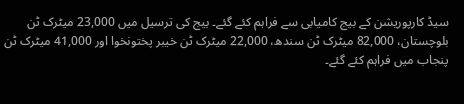سیڈ کارپوریشن کے بیج کامیابی سے فراہم کئے گئے۔ بیج کی ترسیل میں 23,000 میٹرک ٹن بلوچستان، 82,000 میٹرک ٹن سندھ، 22,000 میٹرک ٹن خیبر پختونخوا اور 41,000 میٹرک ٹن پنجاب میں فراہم کئے گئے۔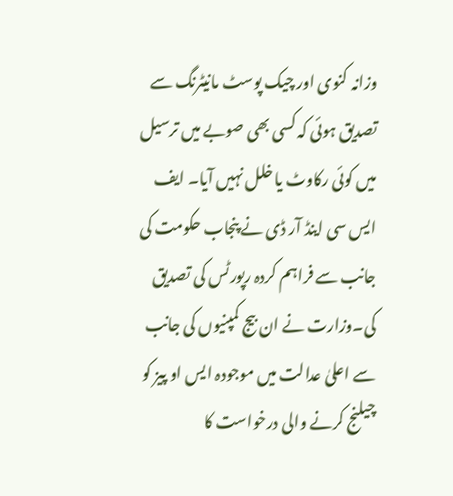وزانہ کنوی اور چیک پوسٹ مانیٹرنگ سے تصدیق ہوئی کہ کسی بھی صوبے میں ترسیل میں کوئی رکاوٹ یا خلل نہیں آیا۔ ایف ایس سی اینڈ آر ڈی نے پنجاب حکومت کی جانب سے فراہم کردہ رپورٹس کی تصدیق کی۔وزارت نے ان بیج کمپنیوں کی جانب سے اعلیٰ عدالت میں موجودہ ایس او پیز کو چیلنج کرنے والی درخواست کا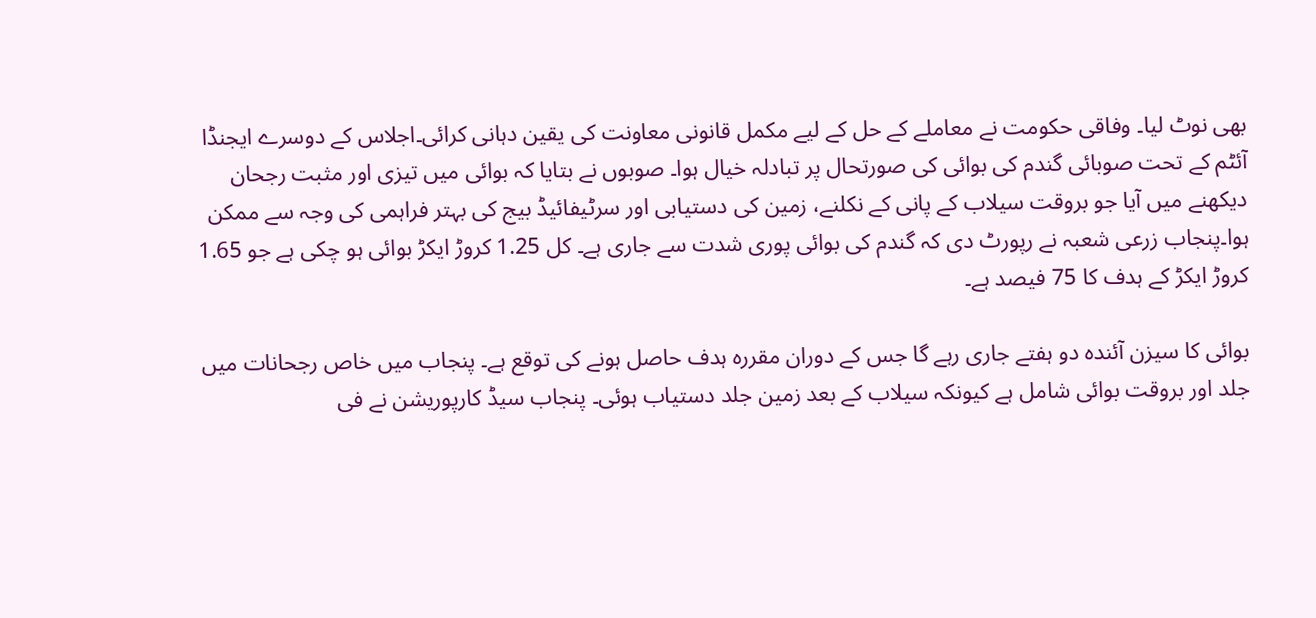بھی نوٹ لیا۔ وفاقی حکومت نے معاملے کے حل کے لیے مکمل قانونی معاونت کی یقین دہانی کرائی۔اجلاس کے دوسرے ایجنڈا آئٹم کے تحت صوبائی گندم کی بوائی کی صورتحال پر تبادلہ خیال ہوا۔ صوبوں نے بتایا کہ بوائی میں تیزی اور مثبت رجحان دیکھنے میں آیا جو بروقت سیلاب کے پانی کے نکلنے، زمین کی دستیابی اور سرٹیفائیڈ بیج کی بہتر فراہمی کی وجہ سے ممکن ہوا۔پنجاب زرعی شعبہ نے رپورٹ دی کہ گندم کی بوائی پوری شدت سے جاری ہے۔ کل 1.25 کروڑ ایکڑ بوائی ہو چکی ہے جو 1.65 کروڑ ایکڑ کے ہدف کا 75 فیصد ہے۔

بوائی کا سیزن آئندہ دو ہفتے جاری رہے گا جس کے دوران مقررہ ہدف حاصل ہونے کی توقع ہے۔ پنجاب میں خاص رجحانات میں جلد اور بروقت بوائی شامل ہے کیونکہ سیلاب کے بعد زمین جلد دستیاب ہوئی۔ پنجاب سیڈ کارپوریشن نے فی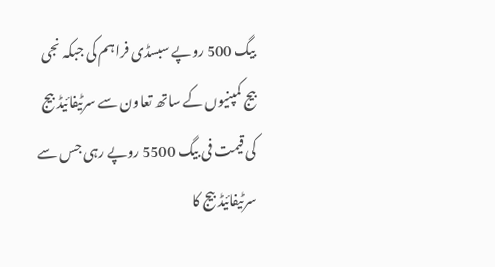بیگ 500 روپے سبسڈی فراہم کی جبکہ نجی بیج کمپنیوں کے ساتھ تعاون سے سرٹیفائیڈ بیج کی قیمت فی بیگ 5500 روپے رہی جس سے سرٹیفائیڈ بیج کا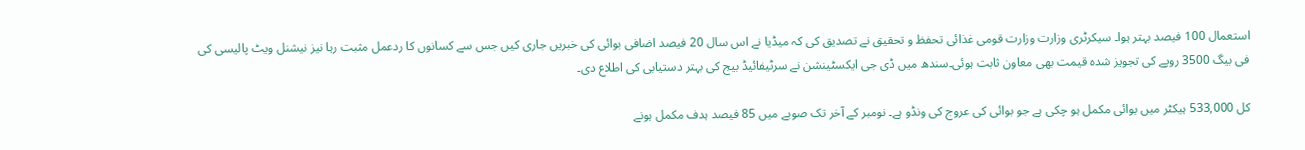استعمال 100 فیصد بہتر ہوا۔ سیکرٹری وزارت وزارت قومی غذائی تحفظ و تحقیق نے تصدیق کی کہ میڈیا نے اس سال 20 فیصد اضافی بوائی کی خبریں جاری کیں جس سے کسانوں کا ردعمل مثبت رہا نیز نیشنل ویٹ پالیسی کی فی بیگ 3500 روپے کی تجویز شدہ قیمت بھی معاون ثابت ہوئی۔سندھ میں ڈی جی ایکسٹینشن نے سرٹیفائیڈ بیج کی بہتر دستیابی کی اطلاع دی۔

کل 533,000 ہیکٹر میں بوائی مکمل ہو چکی ہے جو بوائی کی عروج کی ونڈو ہے۔ نومبر کے آخر تک صوبے میں 85 فیصد ہدف مکمل ہونے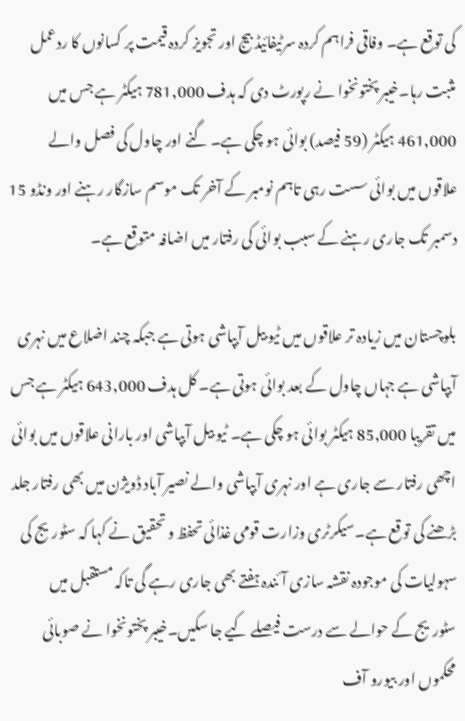کی توقع ہے۔ وفاقی فراہم کردہ سرٹیفائیڈ بیج اور تجویز کردہ قیمت پر کسانوں کا ردعمل مثبت رہا۔خیبر پختونخوا نے رپورٹ دی کہ ہدف 781,000 ہیکٹر ہے جس میں 461,000 ہیکٹر (59 فیصد) بوائی ہو چکی ہے۔ گنے اور چاول کی فصل والے علاقوں میں بوائی سست رہی تاہم نومبر کے آخر تک موسم سازگار رہنے اور ونڈو 15 دسمبر تک جاری رہنے کے سبب بوائی کی رفتار میں اضافہ متوقع ہے۔

بلوچستان میں زیادہ تر علاقوں میں ٹیو بیل آبپاشی ہوتی ہے جبکہ چند اضلاع میں نہری آبپاشی ہے جہاں چاول کے بعد بوائی ہوتی ہے۔ کل ہدف 643,000 ہیکٹر ہے جس میں تقریبا 85,000 ہیکٹر بوائی ہو چکی ہے۔ ٹیو بیل آبپاشی اور بارانی علاقوں میں بوائی اچھی رفتار سے جاری ہے اور نہری آبپاشی والے نصیر آباد ڈویژن میں بھی رفتار جلد بڑھنے کی توقع ہے۔سیکرٹری وزارت قومی غذائی تحفظ و تحقیق نے کہا کہ سٹوریج کی سہولیات کی موجودہ نقشہ سازی آئندہ ہفتے بھی جاری رہے گی تاکہ مستقبل میں سٹوریج کے حوالے سے درست فیصلے کیے جا سکیں۔خیبر پختونخوا نے صوبائی محکموں اور بیورو آف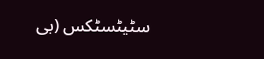سٹیٹسٹکس (بی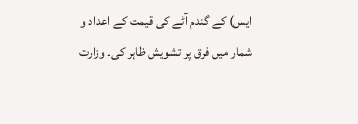ایس) کے گندم آٹے کی قیمت کے اعداد و شمار میں فرق پر تشویش ظاہر کی۔ وزارت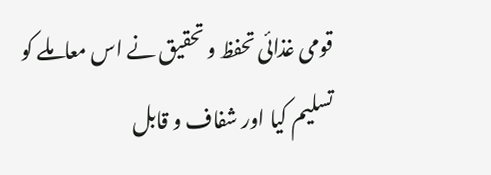قومی غذائی تحفظ و تحقیق نے اس معاملے کو تسلیم کیا اور شفاف و قابل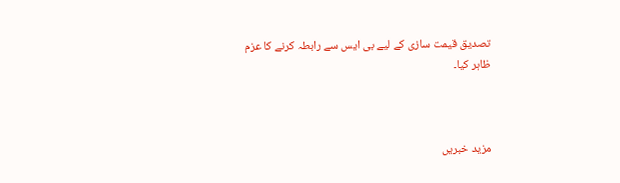تصدیق قیمت سازی کے لیے بی ایس سے رابطہ کرنے کا عزم ظاہر کیا۔



مزید خبریں